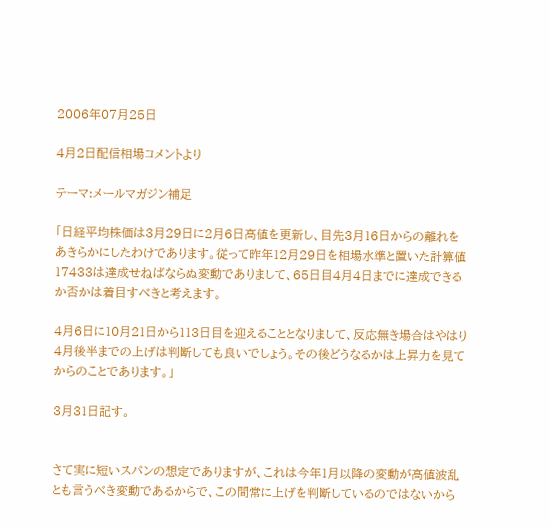2006年07月25日

4月2日配信相場コメントより

テーマ:メールマガジン補足

「日経平均株価は3月29日に2月6日高値を更新し、目先3月16日からの離れをあきらかにしたわけであります。従って昨年12月29日を相場水準と置いた計算値17433は達成せねばならぬ変動でありまして、65日目4月4日までに達成できるか否かは着目すべきと考えます。

4月6日に10月21日から113日目を迎えることとなりまして、反応無き場合はやはり4月後半までの上げは判断しても良いでしょう。その後どうなるかは上昇力を見てからのことであります。」

3月31日記す。


さて実に短いスパンの想定でありますが、これは今年1月以降の変動が高値波乱とも言うべき変動であるからで、この間常に上げを判断しているのではないから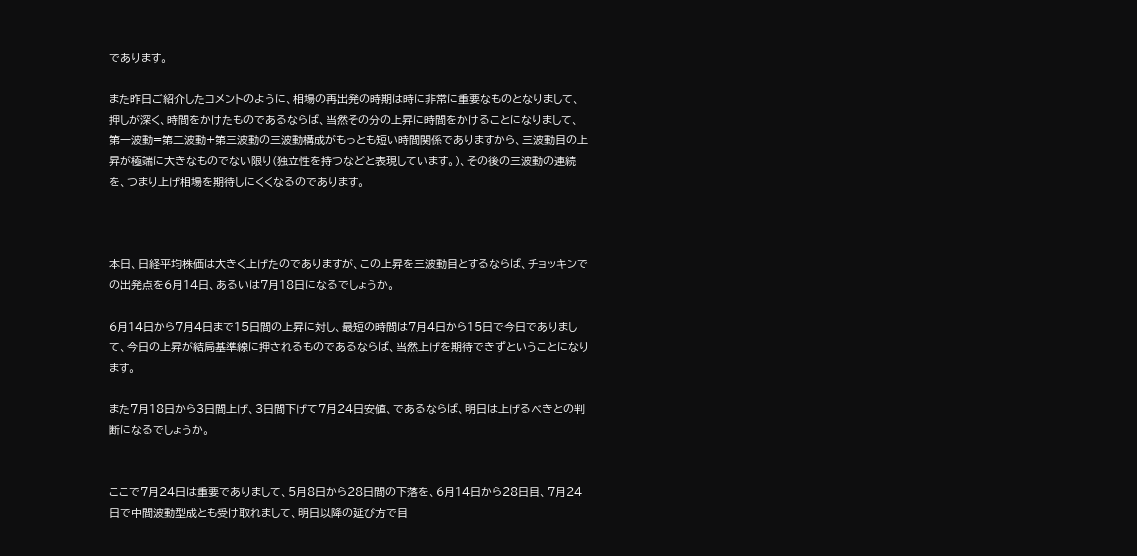であります。

また昨日ご紹介したコメントのように、相場の再出発の時期は時に非常に重要なものとなりまして、押しが深く、時間をかけたものであるならば、当然その分の上昇に時間をかけることになりまして、第一波動=第二波動+第三波動の三波動構成がもっとも短い時間関係でありますから、三波動目の上昇が極端に大きなものでない限り(独立性を持つなどと表現しています。)、その後の三波動の連続を、つまり上げ相場を期待しにくくなるのであります。



本日、日経平均株価は大きく上げたのでありますが、この上昇を三波動目とするならば、チョッキンでの出発点を6月14日、あるいは7月18日になるでしょうか。

6月14日から7月4日まで15日間の上昇に対し、最短の時間は7月4日から15日で今日でありまして、今日の上昇が結局基準線に押されるものであるならば、当然上げを期待できずということになります。

また7月18日から3日間上げ、3日間下げて7月24日安値、であるならば、明日は上げるべきとの判断になるでしょうか。


ここで7月24日は重要でありまして、5月8日から28日間の下落を、6月14日から28日目、7月24日で中間波動型成とも受け取れまして、明日以降の延び方で目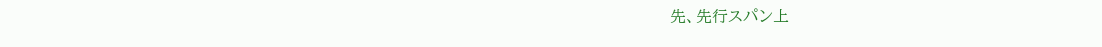先、先行スパン上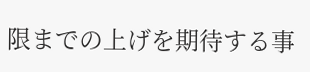限までの上げを期待する事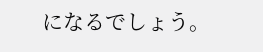になるでしょう。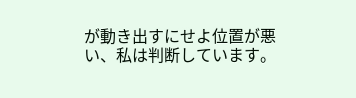が動き出すにせよ位置が悪い、私は判断しています。